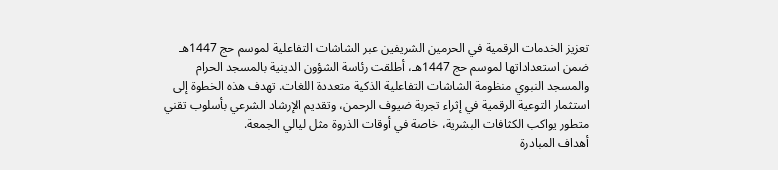تعزيز الخدمات الرقمية في الحرمين الشريفين عبر الشاشات التفاعلية لموسم حج 1447هـ
ضمن استعداداتها لموسم حج 1447هـ، أطلقت رئاسة الشؤون الدينية بالمسجد الحرام والمسجد النبوي منظومة الشاشات التفاعلية الذكية متعددة اللغات. تهدف هذه الخطوة إلى استثمار التوعية الرقمية في إثراء تجربة ضيوف الرحمن، وتقديم الإرشاد الشرعي بأسلوب تقني متطور يواكب الكثافات البشرية، خاصة في أوقات الذروة مثل ليالي الجمعة.
أهداف المبادرة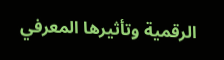الرقمية وتأثيرها المعرفي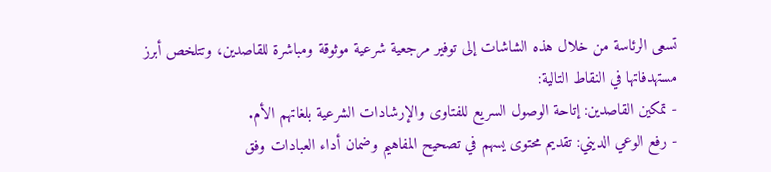تسعى الرئاسة من خلال هذه الشاشات إلى توفير مرجعية شرعية موثوقة ومباشرة للقاصدين، وتتلخص أبرز مستهدفاتها في النقاط التالية:
- تمكين القاصدين: إتاحة الوصول السريع للفتاوى والإرشادات الشرعية بلغاتهم الأم.
- رفع الوعي الديني: تقديم محتوى يسهم في تصحيح المفاهيم وضمان أداء العبادات وفق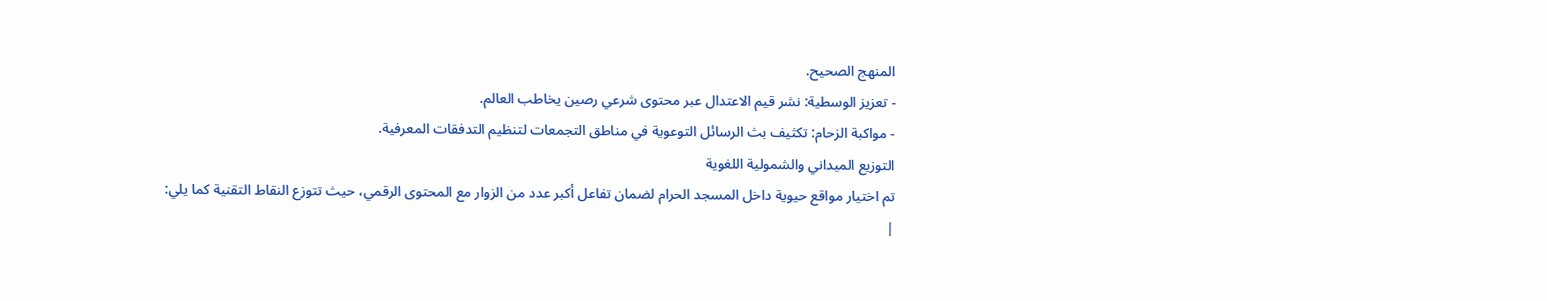المنهج الصحيح.
- تعزيز الوسطية: نشر قيم الاعتدال عبر محتوى شرعي رصين يخاطب العالم.
- مواكبة الزحام: تكثيف بث الرسائل التوعوية في مناطق التجمعات لتنظيم التدفقات المعرفية.
التوزيع الميداني والشمولية اللغوية
تم اختيار مواقع حيوية داخل المسجد الحرام لضمان تفاعل أكبر عدد من الزوار مع المحتوى الرقمي، حيث تتوزع النقاط التقنية كما يلي:
|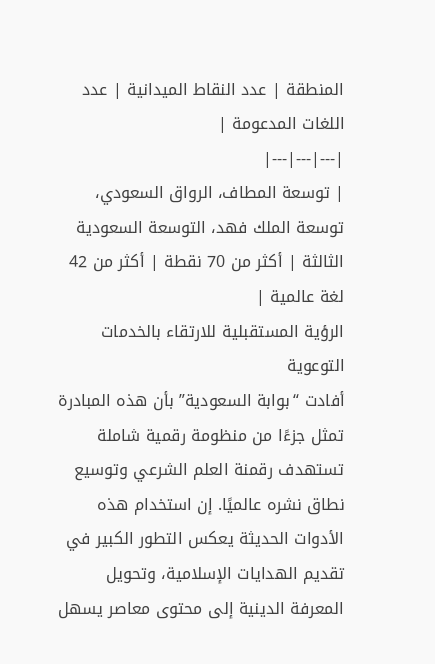المنطقة | عدد النقاط الميدانية | عدد اللغات المدعومة |
|---|---|---|
| توسعة المطاف، الرواق السعودي، توسعة الملك فهد، التوسعة السعودية الثالثة | أكثر من 70 نقطة | أكثر من 42 لغة عالمية |
الرؤية المستقبلية للارتقاء بالخدمات التوعوية
أفادت “بوابة السعودية” بأن هذه المبادرة تمثل جزءًا من منظومة رقمية شاملة تستهدف رقمنة العلم الشرعي وتوسيع نطاق نشره عالميًا. إن استخدام هذه الأدوات الحديثة يعكس التطور الكبير في تقديم الهدايات الإسلامية، وتحويل المعرفة الدينية إلى محتوى معاصر يسهل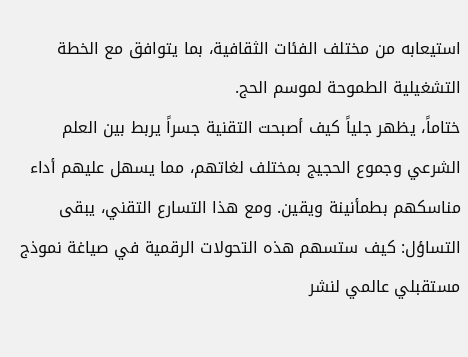استيعابه من مختلف الفئات الثقافية، بما يتوافق مع الخطة التشغيلية الطموحة لموسم الحج.
ختاماً، يظهر جلياً كيف أصبحت التقنية جسراً يربط بين العلم الشرعي وجموع الحجيج بمختلف لغاتهم، مما يسهل عليهم أداء مناسكهم بطمأنينة ويقين. ومع هذا التسارع التقني، يبقى التساؤل: كيف ستسهم هذه التحولات الرقمية في صياغة نموذج مستقبلي عالمي لنشر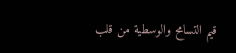قيم التسامح والوسطية من قلب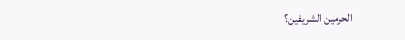الحرمين الشريفين؟